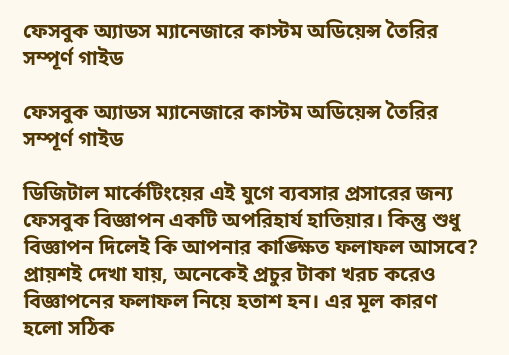ফেসবুক অ্যাডস ম্যানেজারে কাস্টম অডিয়েন্স তৈরির সম্পূর্ণ গাইড

ফেসবুক অ্যাডস ম্যানেজারে কাস্টম অডিয়েন্স তৈরির সম্পূর্ণ গাইড

ডিজিটাল মার্কেটিংয়ের এই যুগে ব্যবসার প্রসারের জন্য ফেসবুক বিজ্ঞাপন একটি অপরিহার্য হাতিয়ার। কিন্তু শুধু বিজ্ঞাপন দিলেই কি আপনার কাঙ্ক্ষিত ফলাফল আসবে? প্রায়শই দেখা যায়, অনেকেই প্রচুর টাকা খরচ করেও বিজ্ঞাপনের ফলাফল নিয়ে হতাশ হন। এর মূল কারণ হলো সঠিক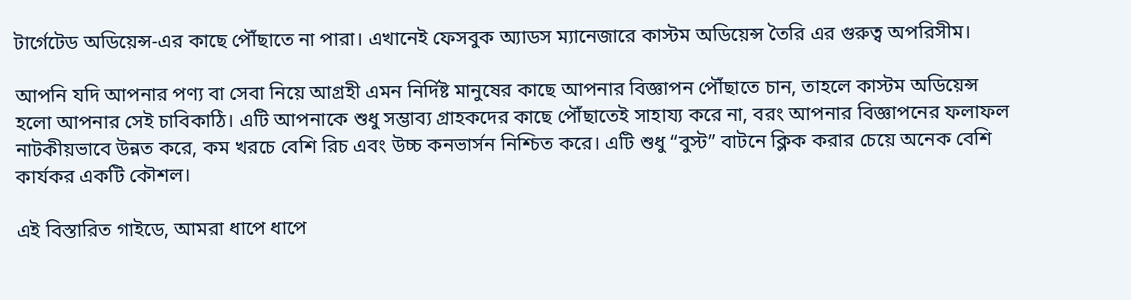টার্গেটেড অডিয়েন্স-এর কাছে পৌঁছাতে না পারা। এখানেই ফেসবুক অ্যাডস ম্যানেজারে কাস্টম অডিয়েন্স তৈরি এর গুরুত্ব অপরিসীম।

আপনি যদি আপনার পণ্য বা সেবা নিয়ে আগ্রহী এমন নির্দিষ্ট মানুষের কাছে আপনার বিজ্ঞাপন পৌঁছাতে চান, তাহলে কাস্টম অডিয়েন্স হলো আপনার সেই চাবিকাঠি। এটি আপনাকে শুধু সম্ভাব্য গ্রাহকদের কাছে পৌঁছাতেই সাহায্য করে না, বরং আপনার বিজ্ঞাপনের ফলাফল নাটকীয়ভাবে উন্নত করে, কম খরচে বেশি রিচ এবং উচ্চ কনভার্সন নিশ্চিত করে। এটি শুধু “বুস্ট” বাটনে ক্লিক করার চেয়ে অনেক বেশি কার্যকর একটি কৌশল।

এই বিস্তারিত গাইডে, আমরা ধাপে ধাপে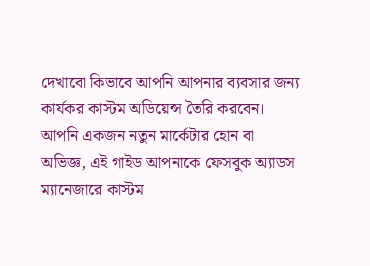দেখাবো কিভাবে আপনি আপনার ব্যবসার জন্য কার্যকর কাস্টম অডিয়েন্স তৈরি করবেন। আপনি একজন নতুন মার্কেটার হোন বা অভিজ্ঞ, এই গাইড আপনাকে ফেসবুক অ্যাডস ম্যানেজারে কাস্টম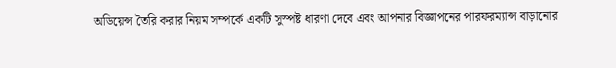অডিয়েন্স তৈরি করার নিয়ম সম্পর্কে একটি সুস্পষ্ট ধারণা দেবে এবং আপনার বিজ্ঞাপনের পারফরম্যান্স বাড়ানোর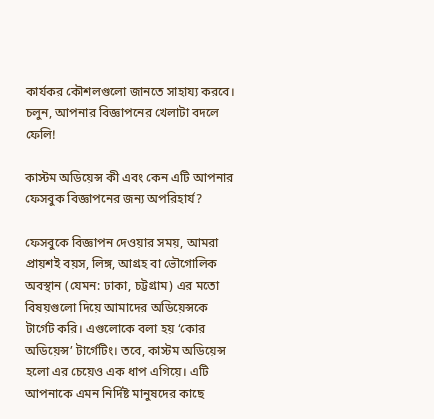কার্যকর কৌশলগুলো জানতে সাহায্য করবে। চলুন, আপনার বিজ্ঞাপনের খেলাটা বদলে ফেলি!

কাস্টম অডিয়েন্স কী এবং কেন এটি আপনার ফেসবুক বিজ্ঞাপনের জন্য অপরিহার্য?

ফেসবুকে বিজ্ঞাপন দেওয়ার সময়, আমরা প্রায়শই বয়স, লিঙ্গ, আগ্রহ বা ভৌগোলিক অবস্থান (যেমন: ঢাকা, চট্টগ্রাম) এর মতো বিষয়গুলো দিয়ে আমাদের অডিয়েন্সকে টার্গেট করি। এগুলোকে বলা হয় ‘কোর অডিয়েন্স’ টার্গেটিং। তবে, কাস্টম অডিয়েন্স হলো এর চেয়েও এক ধাপ এগিয়ে। এটি আপনাকে এমন নির্দিষ্ট মানুষদের কাছে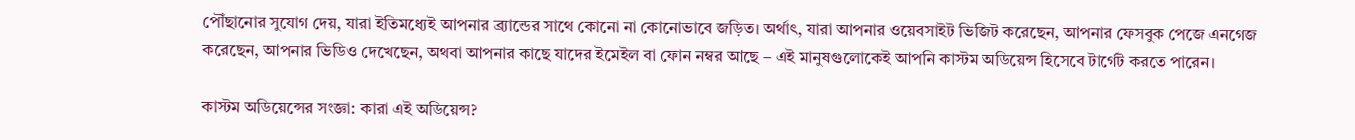পৌঁছানোর সুযোগ দেয়, যারা ইতিমধ্যেই আপনার ব্র্যান্ডের সাথে কোনো না কোনোভাবে জড়িত। অর্থাৎ, যারা আপনার ওয়েবসাইট ভিজিট করেছেন, আপনার ফেসবুক পেজে এনগেজ করেছেন, আপনার ভিডিও দেখেছেন, অথবা আপনার কাছে যাদের ইমেইল বা ফোন নম্বর আছে – এই মানুষগুলোকেই আপনি কাস্টম অডিয়েন্স হিসেবে টার্গেট করতে পারেন।

কাস্টম অডিয়েন্সের সংজ্ঞা: কারা এই অডিয়েন্স?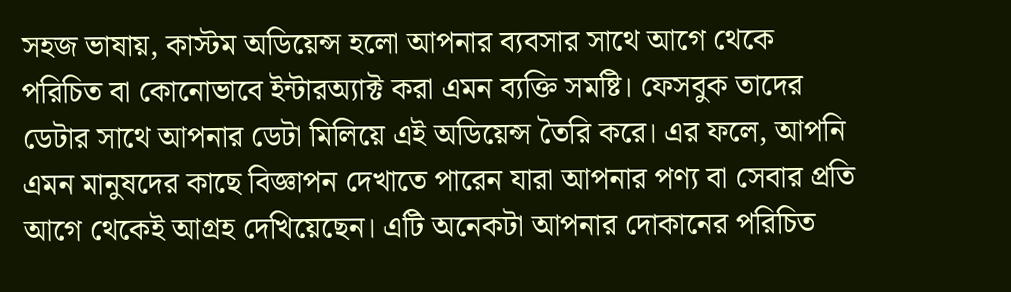সহজ ভাষায়, কাস্টম অডিয়েন্স হলো আপনার ব্যবসার সাথে আগে থেকে পরিচিত বা কোনোভাবে ইন্টারঅ্যাক্ট করা এমন ব্যক্তি সমষ্টি। ফেসবুক তাদের ডেটার সাথে আপনার ডেটা মিলিয়ে এই অডিয়েন্স তৈরি করে। এর ফলে, আপনি এমন মানুষদের কাছে বিজ্ঞাপন দেখাতে পারেন যারা আপনার পণ্য বা সেবার প্রতি আগে থেকেই আগ্রহ দেখিয়েছেন। এটি অনেকটা আপনার দোকানের পরিচিত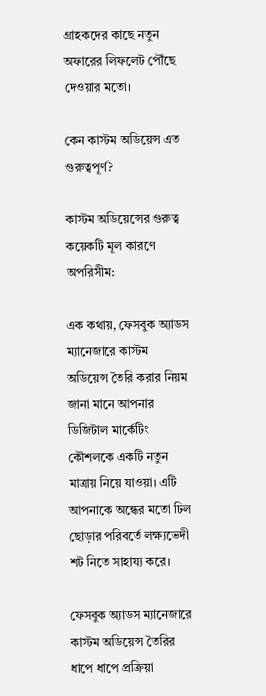গ্রাহকদের কাছে নতুন অফারের লিফলেট পৌঁছে দেওয়ার মতো।

কেন কাস্টম অডিয়েন্স এত গুরুত্বপূর্ণ?

কাস্টম অডিয়েন্সের গুরুত্ব কয়েকটি মূল কারণে অপরিসীম:

এক কথায়, ফেসবুক অ্যাডস ম্যানেজারে কাস্টম অডিয়েন্স তৈরি করার নিয়ম জানা মানে আপনার ডিজিটাল মার্কেটিং কৌশলকে একটি নতুন মাত্রায় নিয়ে যাওয়া। এটি আপনাকে অন্ধের মতো ঢিল ছোড়ার পরিবর্তে লক্ষ্যভেদী শট নিতে সাহায্য করে।

ফেসবুক অ্যাডস ম্যানেজারে কাস্টম অডিয়েন্স তৈরির ধাপে ধাপে প্রক্রিয়া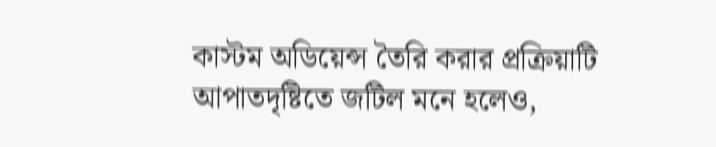কাস্টম অডিয়েন্স তৈরি করার প্রক্রিয়াটি আপাতদৃষ্টিতে জটিল মনে হলেও,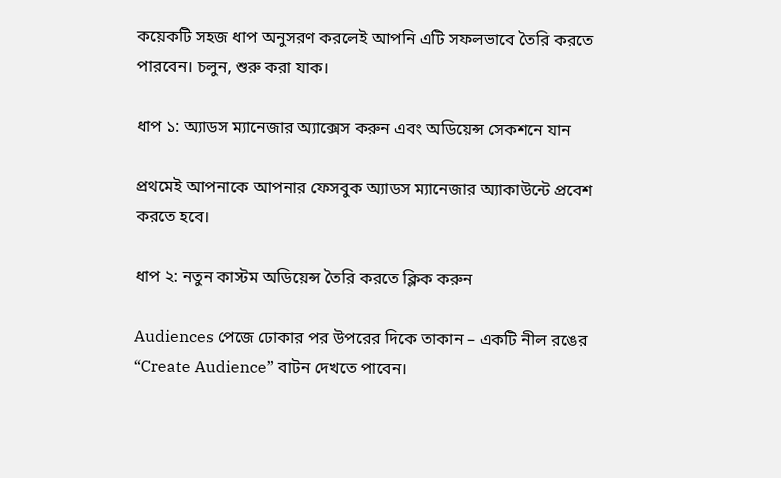কয়েকটি সহজ ধাপ অনুসরণ করলেই আপনি এটি সফলভাবে তৈরি করতে পারবেন। চলুন, শুরু করা যাক।

ধাপ ১: অ্যাডস ম্যানেজার অ্যাক্সেস করুন এবং অডিয়েন্স সেকশনে যান

প্রথমেই আপনাকে আপনার ফেসবুক অ্যাডস ম্যানেজার অ্যাকাউন্টে প্রবেশ করতে হবে।

ধাপ ২: নতুন কাস্টম অডিয়েন্স তৈরি করতে ক্লিক করুন

Audiences পেজে ঢোকার পর উপরের দিকে তাকান – একটি নীল রঙের “Create Audience” বাটন দেখতে পাবেন।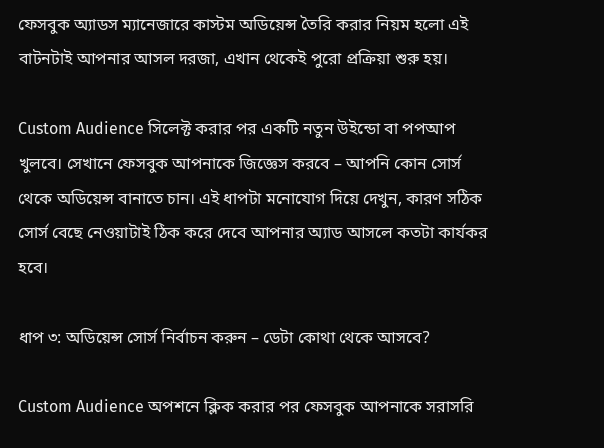ফেসবুক অ্যাডস ম্যানেজারে কাস্টম অডিয়েন্স তৈরি করার নিয়ম হলো এই বাটনটাই আপনার আসল দরজা, এখান থেকেই পুরো প্রক্রিয়া শুরু হয়।

Custom Audience সিলেক্ট করার পর একটি নতুন উইন্ডো বা পপআপ খুলবে। সেখানে ফেসবুক আপনাকে জিজ্ঞেস করবে – আপনি কোন সোর্স থেকে অডিয়েন্স বানাতে চান। এই ধাপটা মনোযোগ দিয়ে দেখুন, কারণ সঠিক সোর্স বেছে নেওয়াটাই ঠিক করে দেবে আপনার অ্যাড আসলে কতটা কার্যকর হবে।

ধাপ ৩: অডিয়েন্স সোর্স নির্বাচন করুন – ডেটা কোথা থেকে আসবে?

Custom Audience অপশনে ক্লিক করার পর ফেসবুক আপনাকে সরাসরি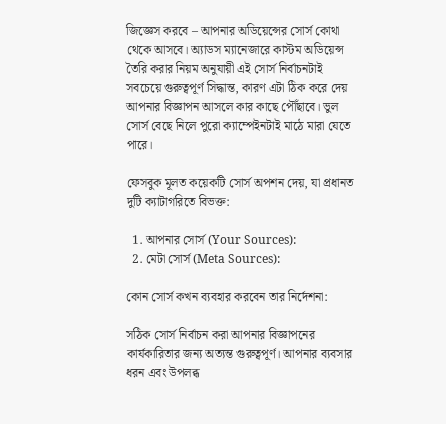জিজ্ঞেস করবে – আপনার অডিয়েন্সের সোর্স কোথা থেকে আসবে। অ্যাডস ম্যানেজারে কাস্টম অডিয়েন্স তৈরি করার নিয়ম অনুযায়ী এই সোর্স নির্বাচনটাই সবচেয়ে গুরুত্বপূর্ণ সিদ্ধান্ত, কারণ এটা ঠিক করে দেয় আপনার বিজ্ঞাপন আসলে কার কাছে পৌঁছাবে। ভুল সোর্স বেছে নিলে পুরো ক্যাম্পেইনটাই মাঠে মারা যেতে পারে।

ফেসবুক মূলত কয়েকটি সোর্স অপশন দেয়, যা প্রধানত দুটি ক্যাটাগরিতে বিভক্ত:

  1. আপনার সোর্স (Your Sources):
  2. মেটা সোর্স (Meta Sources):

কোন সোর্স কখন ব্যবহার করবেন তার নির্দেশনা:

সঠিক সোর্স নির্বাচন করা আপনার বিজ্ঞাপনের কার্যকারিতার জন্য অত্যন্ত গুরুত্বপূর্ণ। আপনার ব্যবসার ধরন এবং উপলব্ধ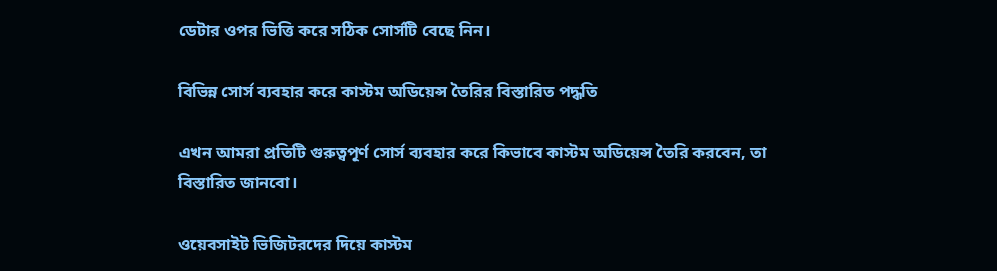ডেটার ওপর ভিত্তি করে সঠিক সোর্সটি বেছে নিন।

বিভিন্ন সোর্স ব্যবহার করে কাস্টম অডিয়েন্স তৈরির বিস্তারিত পদ্ধতি

এখন আমরা প্রতিটি গুরুত্বপূর্ণ সোর্স ব্যবহার করে কিভাবে কাস্টম অডিয়েন্স তৈরি করবেন, তা বিস্তারিত জানবো।

ওয়েবসাইট ভিজিটরদের দিয়ে কাস্টম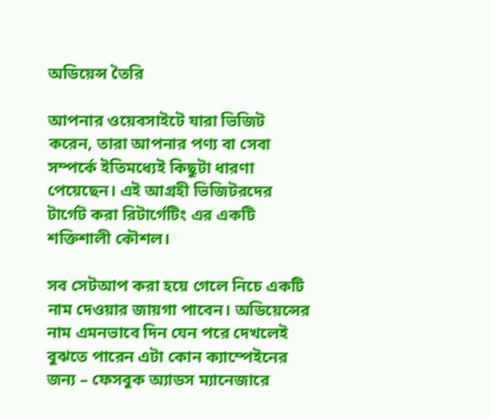অডিয়েন্স তৈরি

আপনার ওয়েবসাইটে যারা ভিজিট করেন, তারা আপনার পণ্য বা সেবা সম্পর্কে ইতিমধ্যেই কিছুটা ধারণা পেয়েছেন। এই আগ্রহী ভিজিটরদের টার্গেট করা রিটার্গেটিং এর একটি শক্তিশালী কৌশল।

সব সেটআপ করা হয়ে গেলে নিচে একটি নাম দেওয়ার জায়গা পাবেন। অডিয়েন্সের নাম এমনভাবে দিন যেন পরে দেখলেই বুঝতে পারেন এটা কোন ক্যাম্পেইনের জন্য – ফেসবুক অ্যাডস ম্যানেজারে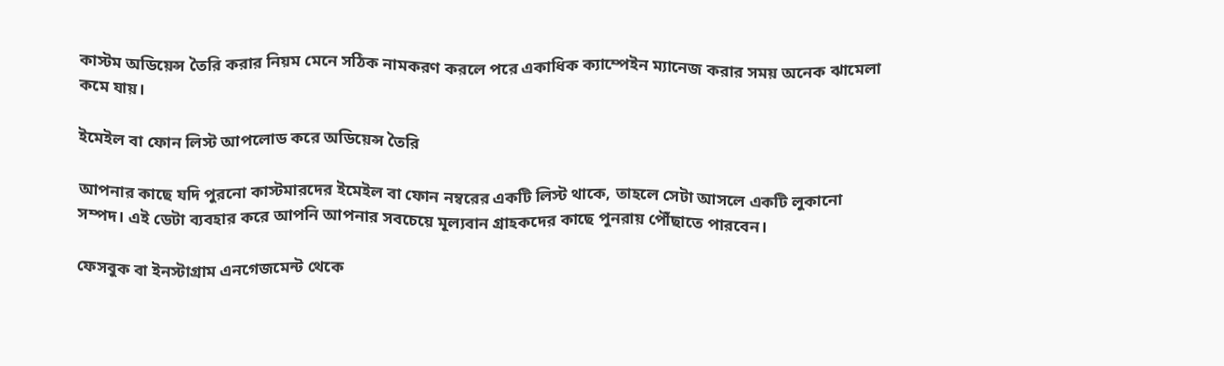কাস্টম অডিয়েন্স তৈরি করার নিয়ম মেনে সঠিক নামকরণ করলে পরে একাধিক ক্যাম্পেইন ম্যানেজ করার সময় অনেক ঝামেলা কমে যায়।

ইমেইল বা ফোন লিস্ট আপলোড করে অডিয়েন্স তৈরি

আপনার কাছে যদি পুরনো কাস্টমারদের ইমেইল বা ফোন নম্বরের একটি লিস্ট থাকে, তাহলে সেটা আসলে একটি লুকানো সম্পদ। এই ডেটা ব্যবহার করে আপনি আপনার সবচেয়ে মূল্যবান গ্রাহকদের কাছে পুনরায় পৌঁছাতে পারবেন।

ফেসবুক বা ইনস্টাগ্রাম এনগেজমেন্ট থেকে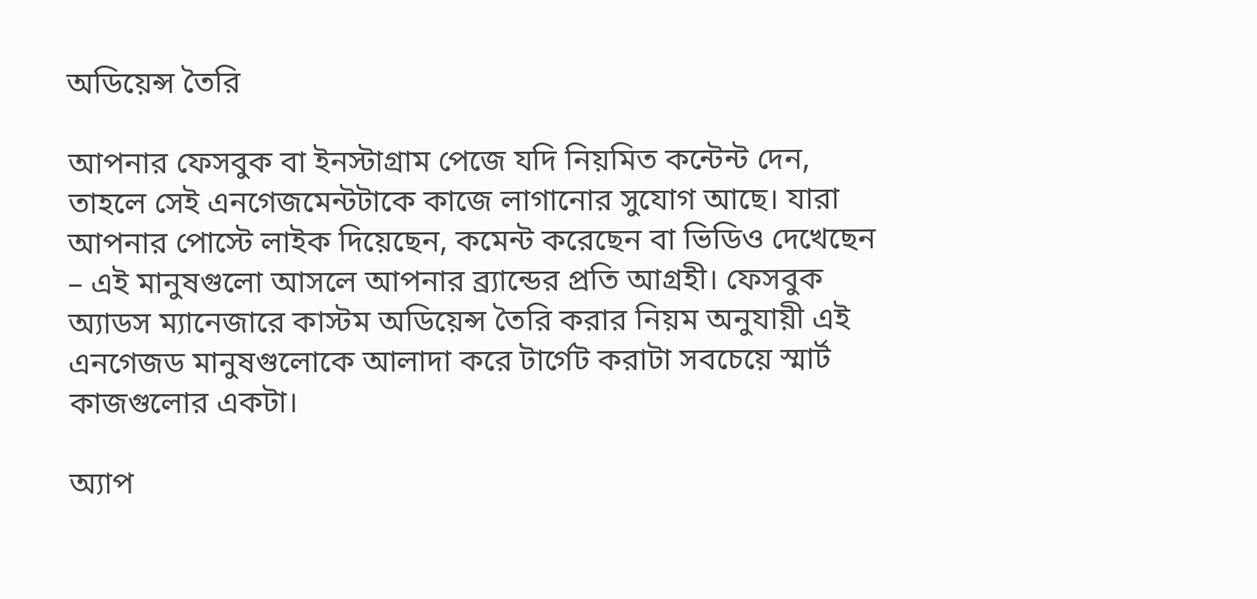অডিয়েন্স তৈরি

আপনার ফেসবুক বা ইনস্টাগ্রাম পেজে যদি নিয়মিত কন্টেন্ট দেন, তাহলে সেই এনগেজমেন্টটাকে কাজে লাগানোর সুযোগ আছে। যারা আপনার পোস্টে লাইক দিয়েছেন, কমেন্ট করেছেন বা ভিডিও দেখেছেন – এই মানুষগুলো আসলে আপনার ব্র্যান্ডের প্রতি আগ্রহী। ফেসবুক অ্যাডস ম্যানেজারে কাস্টম অডিয়েন্স তৈরি করার নিয়ম অনুযায়ী এই এনগেজড মানুষগুলোকে আলাদা করে টার্গেট করাটা সবচেয়ে স্মার্ট কাজগুলোর একটা।

অ্যাপ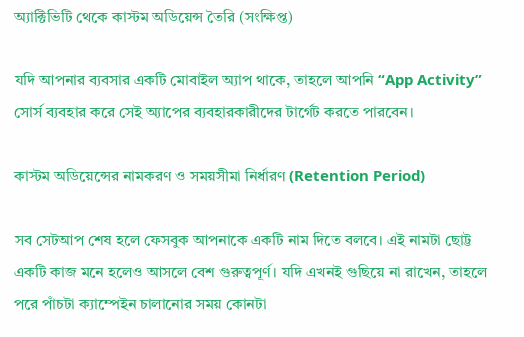অ্যাক্টিভিটি থেকে কাস্টম অডিয়েন্স তৈরি (সংক্ষিপ্ত)

যদি আপনার ব্যবসার একটি মোবাইল অ্যাপ থাকে, তাহলে আপনি “App Activity” সোর্স ব্যবহার করে সেই অ্যাপের ব্যবহারকারীদের টার্গেট করতে পারবেন।

কাস্টম অডিয়েন্সের নামকরণ ও সময়সীমা নির্ধারণ (Retention Period)

সব সেটআপ শেষ হলে ফেসবুক আপনাকে একটি নাম দিতে বলবে। এই নামটা ছোট্ট একটি কাজ মনে হলেও আসলে বেশ গুরুত্বপূর্ণ। যদি এখনই গুছিয়ে না রাখেন, তাহলে পরে পাঁচটা ক্যাম্পেইন চালানোর সময় কোনটা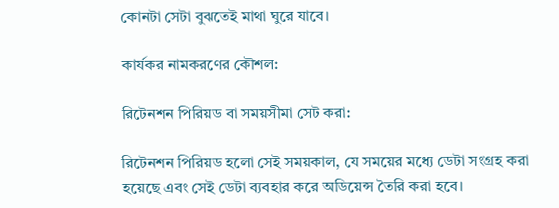কোনটা সেটা বুঝতেই মাথা ঘুরে যাবে।

কার্যকর নামকরণের কৌশল:

রিটেনশন পিরিয়ড বা সময়সীমা সেট করা:

রিটেনশন পিরিয়ড হলো সেই সময়কাল, যে সময়ের মধ্যে ডেটা সংগ্রহ করা হয়েছে এবং সেই ডেটা ব্যবহার করে অডিয়েন্স তৈরি করা হবে।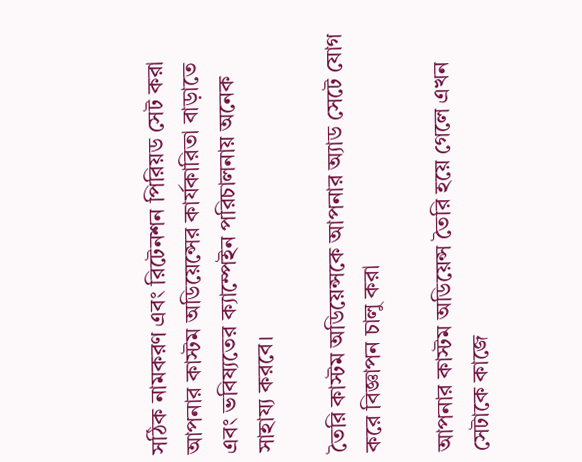সঠিক নামকরণ এবং রিটেনশন পিরিয়ড সেট করা আপনার কাস্টম অডিয়েন্সের কার্যকারিতা বাড়াতে এবং ভবিষ্যতের ক্যাম্পেইন পরিচালনায় অনেক সাহায্য করবে।

তৈরি কাস্টম অডিয়েন্সকে আপনার অ্যাড সেটে যোগ করে বিজ্ঞাপন চালু করা

আপনার কাস্টম অডিয়েন্স তৈরি হয়ে গেলে এখন সেটাকে কাজে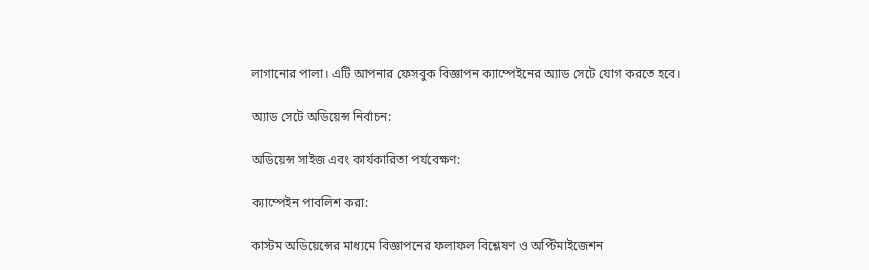লাগানোর পালা। এটি আপনার ফেসবুক বিজ্ঞাপন ক্যাম্পেইনের অ্যাড সেটে যোগ করতে হবে।

অ্যাড সেটে অডিয়েন্স নির্বাচন:

অডিয়েন্স সাইজ এবং কার্যকারিতা পর্যবেক্ষণ:

ক্যাম্পেইন পাবলিশ করা:

কাস্টম অডিয়েন্সের মাধ্যমে বিজ্ঞাপনের ফলাফল বিশ্লেষণ ও অপ্টিমাইজেশন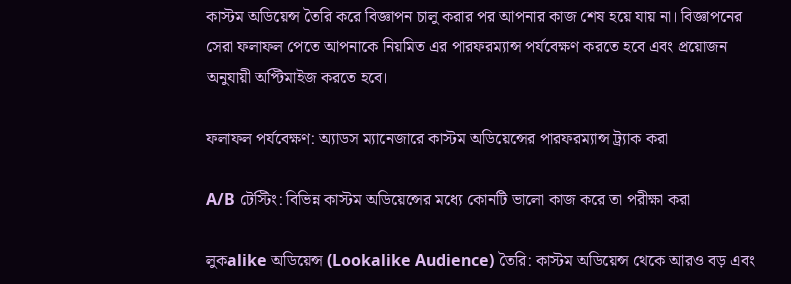কাস্টম অডিয়েন্স তৈরি করে বিজ্ঞাপন চালু করার পর আপনার কাজ শেষ হয়ে যায় না। বিজ্ঞাপনের সেরা ফলাফল পেতে আপনাকে নিয়মিত এর পারফরম্যান্স পর্যবেক্ষণ করতে হবে এবং প্রয়োজন অনুযায়ী অপ্টিমাইজ করতে হবে।

ফলাফল পর্যবেক্ষণ: অ্যাডস ম্যানেজারে কাস্টম অডিয়েন্সের পারফরম্যান্স ট্র্যাক করা

A/B টেস্টিং: বিভিন্ন কাস্টম অডিয়েন্সের মধ্যে কোনটি ভালো কাজ করে তা পরীক্ষা করা

লুকalike অডিয়েন্স (Lookalike Audience) তৈরি: কাস্টম অডিয়েন্স থেকে আরও বড় এবং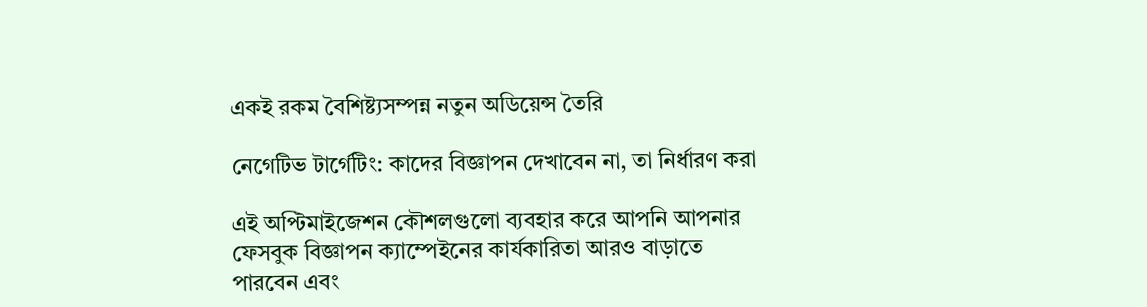একই রকম বৈশিষ্ট্যসম্পন্ন নতুন অডিয়েন্স তৈরি

নেগেটিভ টার্গেটিং: কাদের বিজ্ঞাপন দেখাবেন না, তা নির্ধারণ করা

এই অপ্টিমাইজেশন কৌশলগুলো ব্যবহার করে আপনি আপনার ফেসবুক বিজ্ঞাপন ক্যাম্পেইনের কার্যকারিতা আরও বাড়াতে পারবেন এবং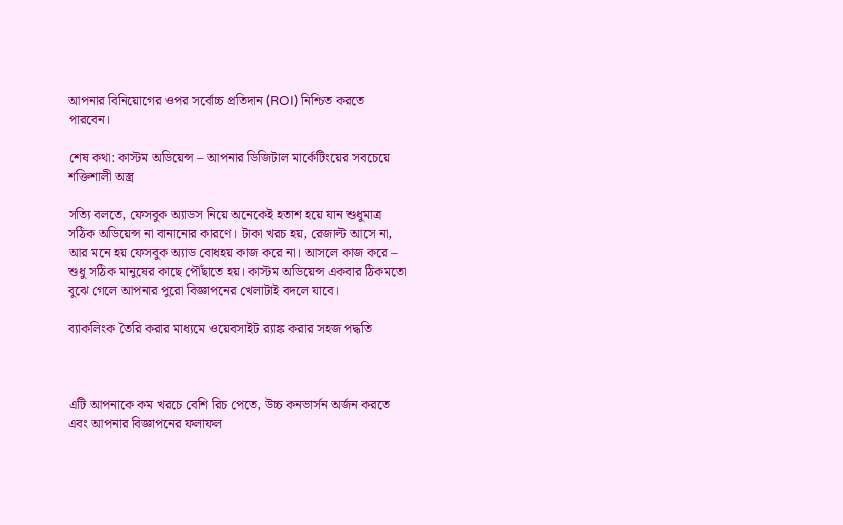আপনার বিনিয়োগের ওপর সর্বোচ্চ প্রতিদান (ROI) নিশ্চিত করতে পারবেন।

শেষ কথা: কাস্টম অডিয়েন্স – আপনার ডিজিটাল মার্কেটিংয়ের সবচেয়ে শক্তিশালী অস্ত্র

সত্যি বলতে, ফেসবুক অ্যাডস নিয়ে অনেকেই হতাশ হয়ে যান শুধুমাত্র সঠিক অডিয়েন্স না বানানোর কারণে। টাকা খরচ হয়, রেজাল্ট আসে না, আর মনে হয় ফেসবুক অ্যাড বোধহয় কাজ করে না। আসলে কাজ করে – শুধু সঠিক মানুষের কাছে পৌঁছাতে হয়। কাস্টম অডিয়েন্স একবার ঠিকমতো বুঝে গেলে আপনার পুরো বিজ্ঞাপনের খেলাটাই বদলে যাবে।

ব্যাকলিংক তৈরি করার মাধ্যমে ওয়েবসাইট র‍্যাঙ্ক করার সহজ পদ্ধতি



এটি আপনাকে কম খরচে বেশি রিচ পেতে, উচ্চ কনভার্সন অর্জন করতে এবং আপনার বিজ্ঞাপনের ফলাফল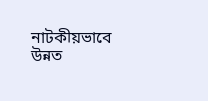নাটকীয়ভাবে উন্নত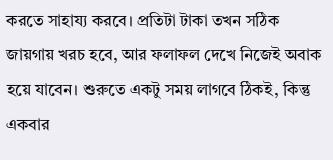করতে সাহায্য করবে। প্রতিটা টাকা তখন সঠিক জায়গায় খরচ হবে, আর ফলাফল দেখে নিজেই অবাক হয়ে যাবেন। শুরুতে একটু সময় লাগবে ঠিকই, কিন্তু একবার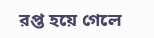রপ্ত হয়ে গেলে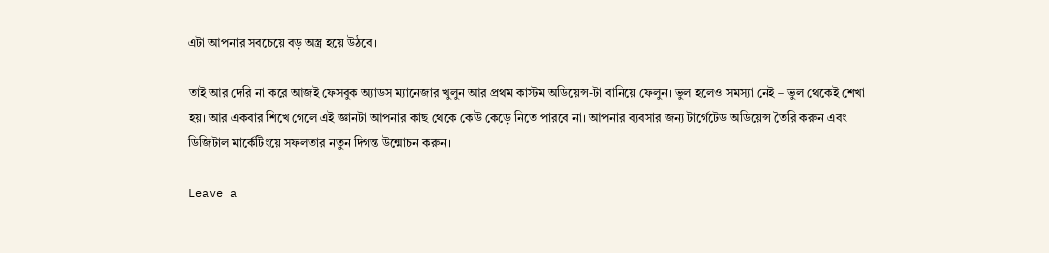এটা আপনার সবচেয়ে বড় অস্ত্র হয়ে উঠবে।

তাই আর দেরি না করে আজই ফেসবুক অ্যাডস ম্যানেজার খুলুন আর প্রথম কাস্টম অডিয়েন্স-টা বানিয়ে ফেলুন। ভুল হলেও সমস্যা নেই – ভুল থেকেই শেখা হয়। আর একবার শিখে গেলে এই জ্ঞানটা আপনার কাছ থেকে কেউ কেড়ে নিতে পারবে না। আপনার ব্যবসার জন্য টার্গেটেড অডিয়েন্স তৈরি করুন এবং ডিজিটাল মার্কেটিংয়ে সফলতার নতুন দিগন্ত উন্মোচন করুন।

Leave a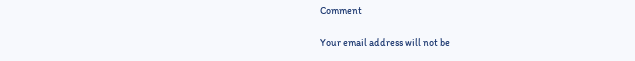Comment

Your email address will not be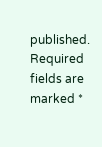published. Required fields are marked *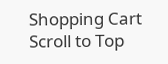Shopping Cart
Scroll to Top